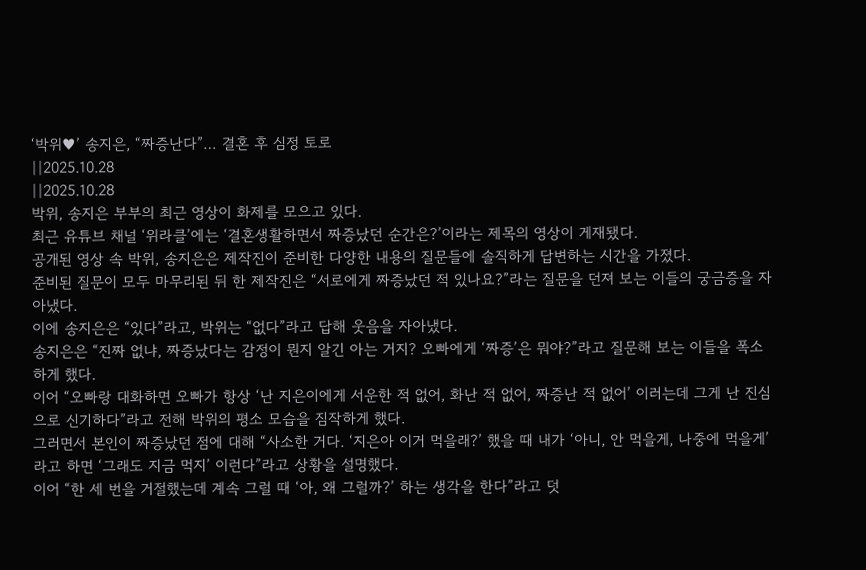‘박위♥’ 송지은, “짜증난다”… 결혼 후 심정 토로
||2025.10.28
||2025.10.28
박위, 송지은 부부의 최근 영상이 화제를 모으고 있다.
최근 유튜브 채널 ‘위라클’에는 ‘결혼생활하면서 짜증났던 순간은?’이라는 제목의 영상이 게재됐다.
공개된 영상 속 박위, 송지은은 제작진이 준비한 다양한 내용의 질문들에 솔직하게 답변하는 시간을 가졌다.
준비된 질문이 모두 마무리된 뒤 한 제작진은 “서로에게 짜증났던 적 있나요?”라는 질문을 던져 보는 이들의 궁금증을 자아냈다.
이에 송지은은 “있다”라고, 박위는 “없다”라고 답해 웃음을 자아냈다.
송지은은 “진짜 없냐, 짜증났다는 감정이 뭔지 알긴 아는 거지? 오빠에게 ‘짜증’은 뭐야?”라고 질문해 보는 이들을 폭소하게 했다.
이어 “오빠랑 대화하면 오빠가 항상 ‘난 지은이에게 서운한 적 없어, 화난 적 없어, 짜증난 적 없어’ 이러는데 그게 난 진심으로 신기하다”라고 전해 박위의 평소 모습을 짐작하게 했다.
그러면서 본인이 짜증났던 점에 대해 “사소한 거다. ‘지은아 이거 먹을래?’ 했을 때 내가 ‘아니, 안 먹을게, 나중에 먹을게’라고 하면 ‘그래도 지금 먹지’ 이런다”라고 상황을 설명했다.
이어 “한 세 번을 거절했는데 계속 그럴 때 ‘아, 왜 그럴까?’ 하는 생각을 한다”라고 덧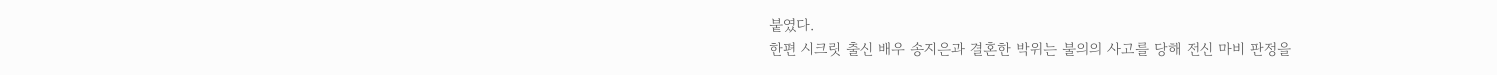붙였다.
한편 시크릿 출신 배우 송지은과 결혼한 박위는 불의의 사고를 당해 전신 마비 판정을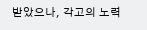받았으나, 각고의 노력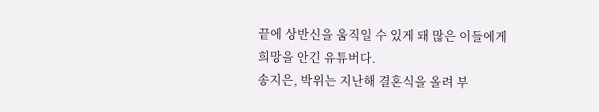끝에 상반신을 움직일 수 있게 돼 많은 이들에게 희망을 안긴 유튜버다.
송지은, 박위는 지난해 결혼식을 올려 부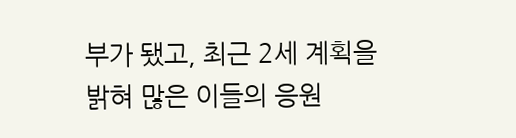부가 됐고, 최근 2세 계획을 밝혀 많은 이들의 응원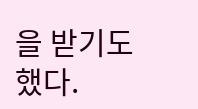을 받기도 했다.